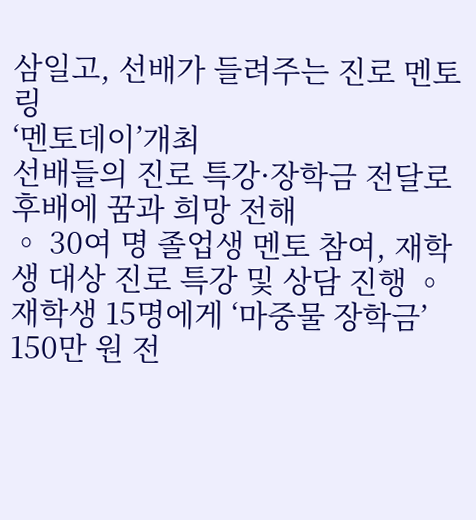삼일고, 선배가 들려주는 진로 멘토링
‘멘토데이’개최
선배들의 진로 특강·장학금 전달로 후배에 꿈과 희망 전해
◦ 30여 명 졸업생 멘토 참여, 재학생 대상 진로 특강 및 상담 진행 ◦ 재학생 15명에게 ‘마중물 장학금’ 150만 원 전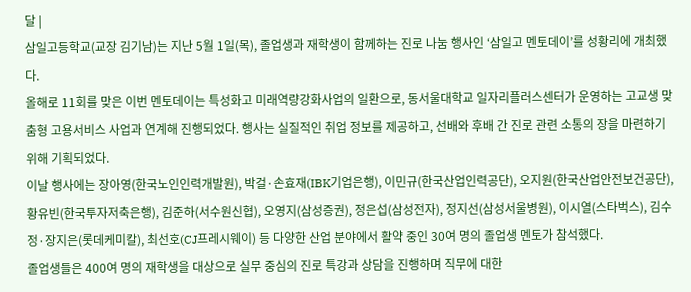달 |
삼일고등학교(교장 김기남)는 지난 5월 1일(목), 졸업생과 재학생이 함께하는 진로 나눔 행사인 ‘삼일고 멘토데이’를 성황리에 개최했다.
올해로 11회를 맞은 이번 멘토데이는 특성화고 미래역량강화사업의 일환으로, 동서울대학교 일자리플러스센터가 운영하는 고교생 맞춤형 고용서비스 사업과 연계해 진행되었다. 행사는 실질적인 취업 정보를 제공하고, 선배와 후배 간 진로 관련 소통의 장을 마련하기 위해 기획되었다.
이날 행사에는 장아영(한국노인인력개발원), 박걸·손효재(IBK기업은행), 이민규(한국산업인력공단), 오지원(한국산업안전보건공단), 황유빈(한국투자저축은행), 김준하(서수원신협), 오영지(삼성증권), 정은섭(삼성전자), 정지선(삼성서울병원), 이시열(스타벅스), 김수정·장지은(롯데케미칼), 최선호(CJ프레시웨이) 등 다양한 산업 분야에서 활약 중인 30여 명의 졸업생 멘토가 참석했다.
졸업생들은 400여 명의 재학생을 대상으로 실무 중심의 진로 특강과 상담을 진행하며 직무에 대한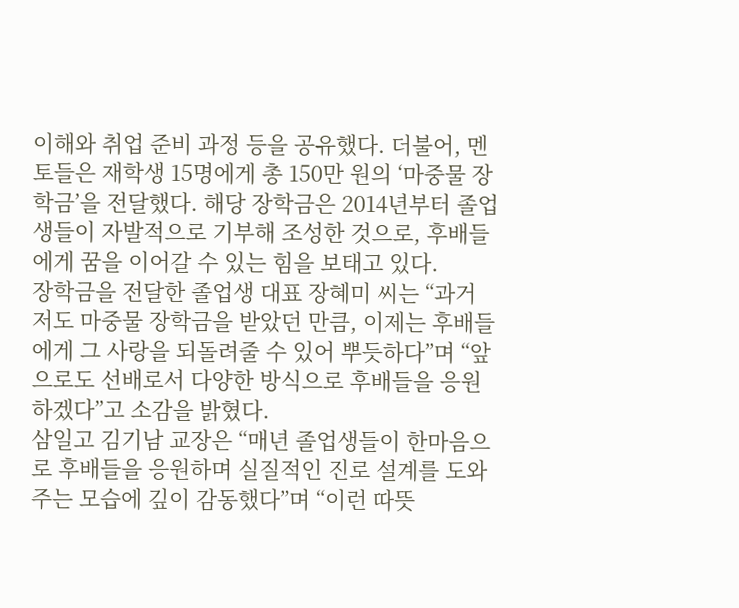이해와 취업 준비 과정 등을 공유했다. 더불어, 멘토들은 재학생 15명에게 총 150만 원의 ‘마중물 장학금’을 전달했다. 해당 장학금은 2014년부터 졸업생들이 자발적으로 기부해 조성한 것으로, 후배들에게 꿈을 이어갈 수 있는 힘을 보태고 있다.
장학금을 전달한 졸업생 대표 장혜미 씨는 “과거 저도 마중물 장학금을 받았던 만큼, 이제는 후배들에게 그 사랑을 되돌려줄 수 있어 뿌듯하다”며 “앞으로도 선배로서 다양한 방식으로 후배들을 응원하겠다”고 소감을 밝혔다.
삼일고 김기남 교장은 “매년 졸업생들이 한마음으로 후배들을 응원하며 실질적인 진로 설계를 도와주는 모습에 깊이 감동했다”며 “이런 따뜻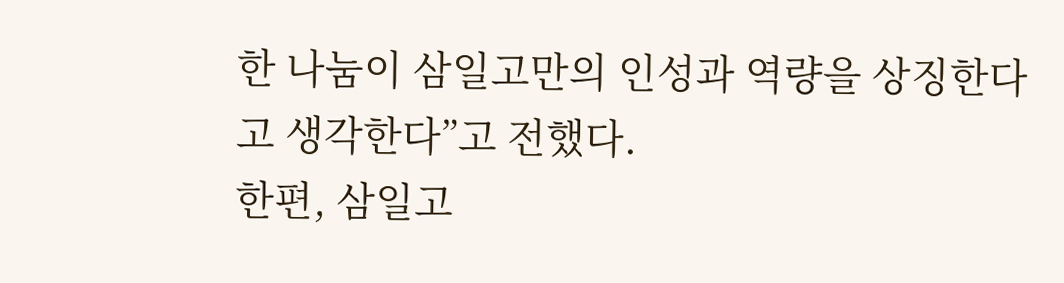한 나눔이 삼일고만의 인성과 역량을 상징한다고 생각한다”고 전했다.
한편, 삼일고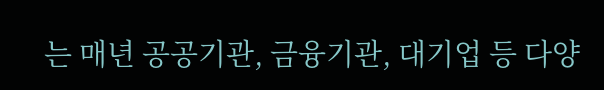는 매년 공공기관, 금융기관, 대기업 등 다양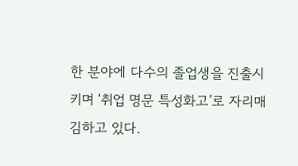한 분야에 다수의 졸업생을 진출시키며 ‘취업 명문 특성화고’로 자리매김하고 있다.